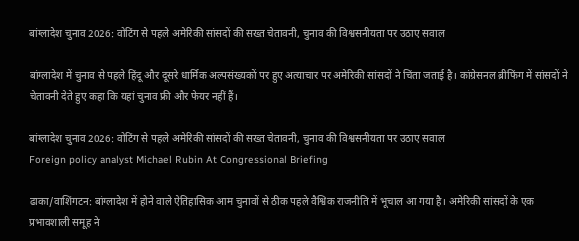बांग्लादेश चुनाव 2026: वोटिंग से पहले अमेरिकी सांसदों की सख्त चेतावनी, चुनाव की विश्वसनीयता पर उठाए सवाल

बांग्लादेश में चुनाव से पहले हिंदू और दूसरे धार्मिक अल्पसंख्यकों पर हुए अत्याचार पर अमेरिकी सांसदों ने चिंता जताई है। कांग्रेसनल ब्रीफिंग में सांसदों ने चेतावनी देते हुए कहा कि यहां चुनाव फ्री और फेयर नहीं हैं।

बांग्लादेश चुनाव 2026: वोटिंग से पहले अमेरिकी सांसदों की सख्त चेतावनी, चुनाव की विश्वसनीयता पर उठाए सवाल
Foreign policy analyst Michael Rubin At Congressional Briefing

ढाका/वाशिंगटन: बांग्लादेश में होने वाले ऐतिहासिक आम चुनावों से ठीक पहले वैश्विक राजनीति में भूचाल आ गया है। अमेरिकी सांसदों के एक प्रभावशाली समूह ने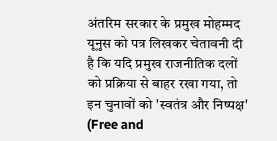अंतरिम सरकार के प्रमुख मोहम्मद यूनुस को पत्र लिखकर चेतावनी दी है कि यदि प्रमुख राजनीतिक दलों को प्रक्रिया से बाहर रखा गया, तो इन चुनावों को 'स्वतंत्र और निष्पक्ष' (Free and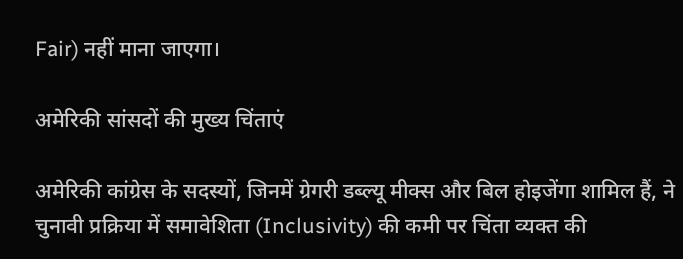Fair) नहीं माना जाएगा।

अमेरिकी सांसदों की मुख्य चिंताएं

अमेरिकी कांग्रेस के सदस्यों, जिनमें ग्रेगरी डब्ल्यू मीक्स और बिल होइजेंगा शामिल हैं, ने चुनावी प्रक्रिया में समावेशिता (Inclusivity) की कमी पर चिंता व्यक्त की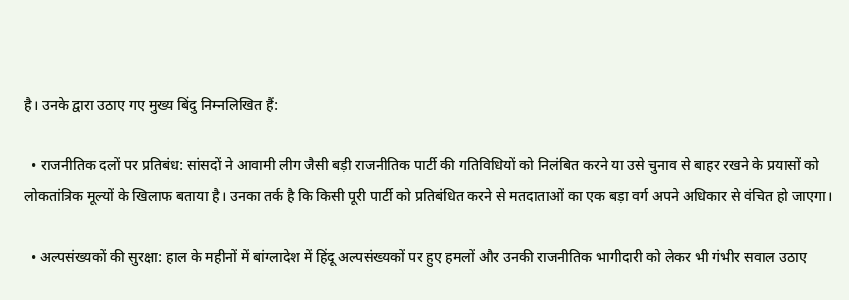है। उनके द्वारा उठाए गए मुख्य बिंदु निम्नलिखित हैं:

  • राजनीतिक दलों पर प्रतिबंध: सांसदों ने आवामी लीग जैसी बड़ी राजनीतिक पार्टी की गतिविधियों को निलंबित करने या उसे चुनाव से बाहर रखने के प्रयासों को लोकतांत्रिक मूल्यों के खिलाफ बताया है। उनका तर्क है कि किसी पूरी पार्टी को प्रतिबंधित करने से मतदाताओं का एक बड़ा वर्ग अपने अधिकार से वंचित हो जाएगा।

  • अल्पसंख्यकों की सुरक्षा: हाल के महीनों में बांग्लादेश में हिंदू अल्पसंख्यकों पर हुए हमलों और उनकी राजनीतिक भागीदारी को लेकर भी गंभीर सवाल उठाए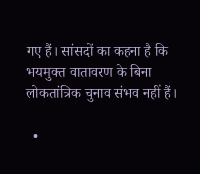गए हैं। सांसदों का कहना है कि भयमुक्त वातावरण के बिना लोकतांत्रिक चुनाव संभव नहीं हैं।

  •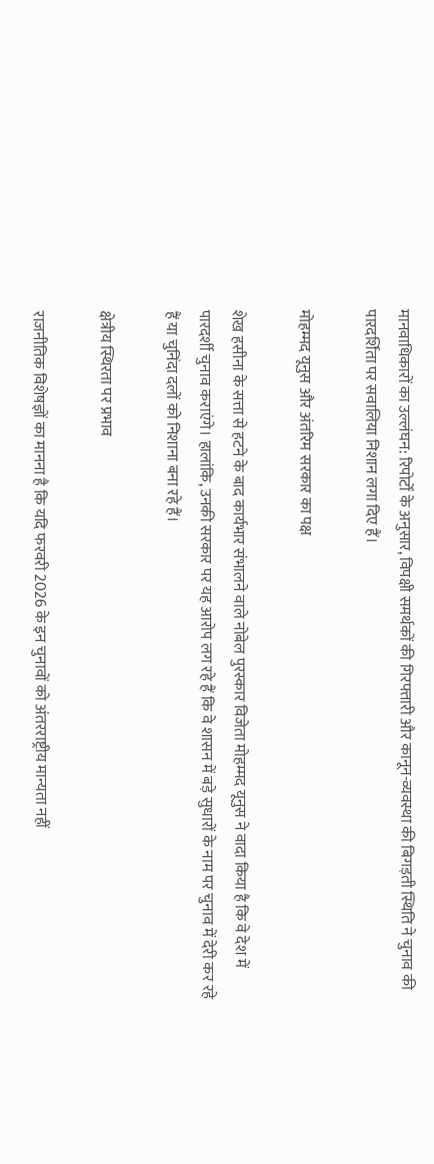मानवाधिकारों का उल्लंघन: रिपोर्टों के अनुसार, विपक्षी समर्थकों की गिरफ्तारी और कानून-व्यवस्था की बिगड़ती स्थिति ने चुनाव की पारदर्शिता पर सवालिया निशान लगा दिए हैं।

मोहम्मद यूनुस और अंतरिम सरकार का पक्ष

शेख हसीना के सत्ता से हटने के बाद कार्यभार संभालने वाले नोबेल पुरस्कार विजेता मोहम्मद यूनुस ने वादा किया है कि वे देश में पारदर्शी चुनाव कराएंगे। हालांकि, उनकी सरकार पर यह आरोप लग रहे हैं कि वे शासन में बड़े सुधारों के नाम पर चुनाव में देरी कर रहे हैं या चुनिंदा दलों को निशाना बना रहे हैं।

क्षेत्रीय स्थिरता पर प्रभाव

राजनीतिक विशेषज्ञों का मानना है कि यदि फरवरी 2026 के इन चुनावों को अंतरराष्ट्रीय मान्यता नहीं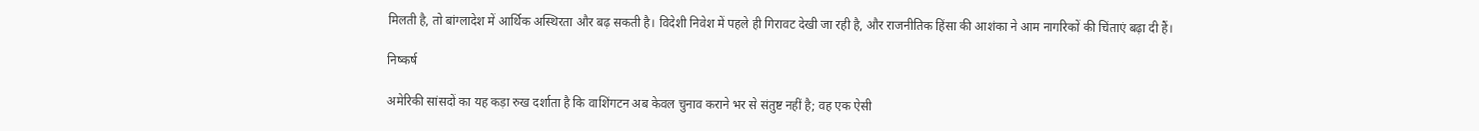मिलती है, तो बांग्लादेश में आर्थिक अस्थिरता और बढ़ सकती है। विदेशी निवेश में पहले ही गिरावट देखी जा रही है, और राजनीतिक हिंसा की आशंका ने आम नागरिकों की चिंताएं बढ़ा दी हैं।

निष्कर्ष

अमेरिकी सांसदों का यह कड़ा रुख दर्शाता है कि वाशिंगटन अब केवल चुनाव कराने भर से संतुष्ट नहीं है; वह एक ऐसी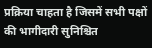प्रक्रिया चाहता है जिसमें सभी पक्षों की भागीदारी सुनिश्चित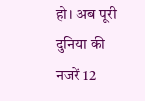हो। अब पूरी दुनिया की नजरें 12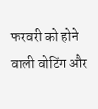फरवरी को होने वाली वोटिंग और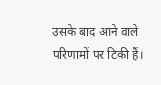उसके बाद आने वाले परिणामों पर टिकी हैं।